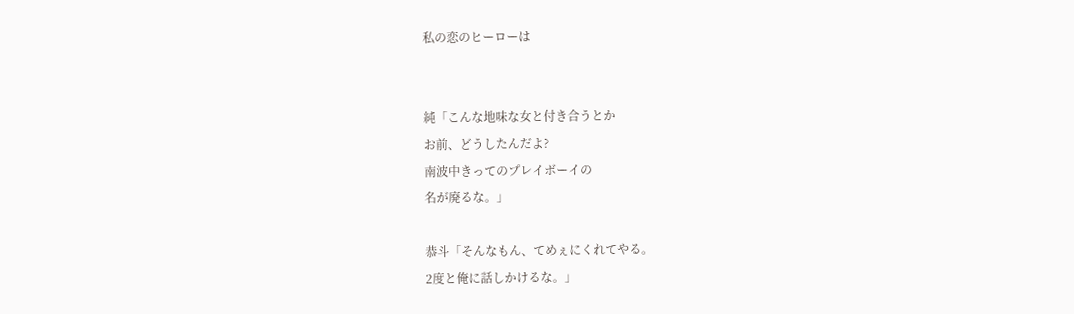私の恋のヒーローは


純「こんな地味な女と付き合うとか
お前、どうしたんだよ?
南波中きってのプレイボーイの
名が廃るな。」

恭斗「そんなもん、てめぇにくれてやる。
2度と俺に話しかけるな。」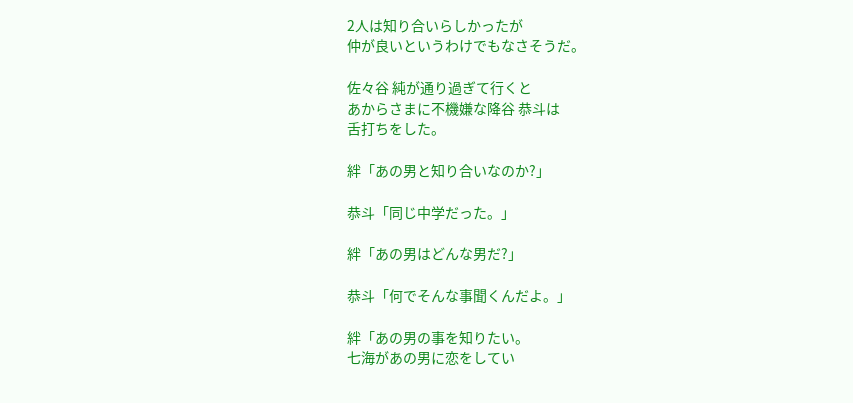2人は知り合いらしかったが
仲が良いというわけでもなさそうだ。

佐々谷 純が通り過ぎて行くと
あからさまに不機嫌な降谷 恭斗は
舌打ちをした。

絆「あの男と知り合いなのか?」

恭斗「同じ中学だった。」

絆「あの男はどんな男だ?」

恭斗「何でそんな事聞くんだよ。」

絆「あの男の事を知りたい。
七海があの男に恋をしてい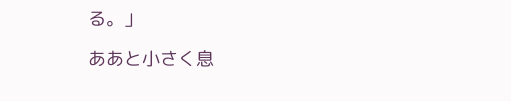る。」

ああと小さく息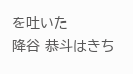を吐いた
降谷 恭斗はきち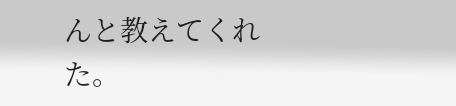んと教えてくれた。